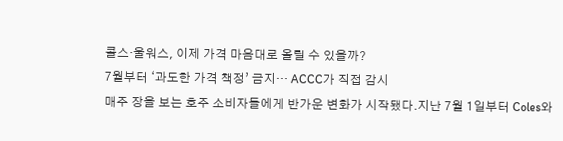콜스·울워스, 이제 가격 마음대로 올릴 수 있을까?
7월부터 ‘과도한 가격 책정’ 금지… ACCC가 직접 감시
매주 장을 보는 호주 소비자들에게 반가운 변화가 시작됐다.지난 7월 1일부터 Coles와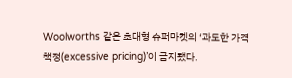Woolworths 같은 초대형 슈퍼마켓의 ‘과도한 가격 책정(excessive pricing)’이 금지됐다.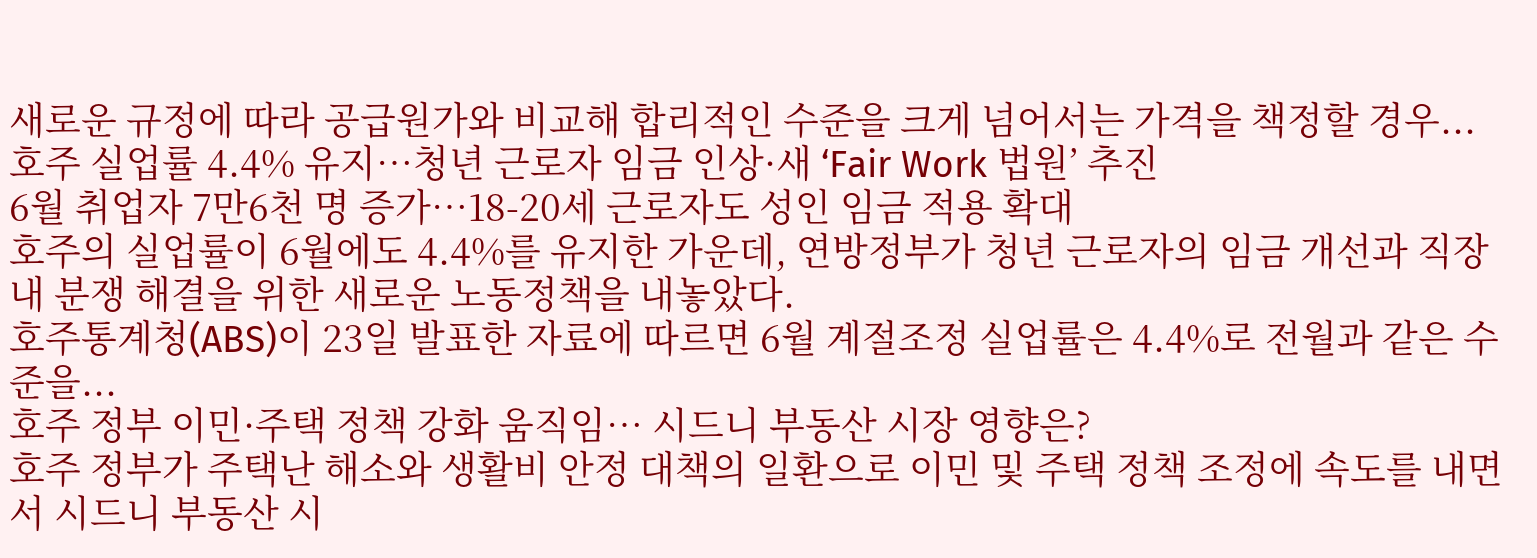새로운 규정에 따라 공급원가와 비교해 합리적인 수준을 크게 넘어서는 가격을 책정할 경우...
호주 실업률 4.4% 유지…청년 근로자 임금 인상·새 ‘Fair Work 법원’ 추진
6월 취업자 7만6천 명 증가…18-20세 근로자도 성인 임금 적용 확대
호주의 실업률이 6월에도 4.4%를 유지한 가운데, 연방정부가 청년 근로자의 임금 개선과 직장 내 분쟁 해결을 위한 새로운 노동정책을 내놓았다.
호주통계청(ABS)이 23일 발표한 자료에 따르면 6월 계절조정 실업률은 4.4%로 전월과 같은 수준을...
호주 정부 이민·주택 정책 강화 움직임… 시드니 부동산 시장 영향은?
호주 정부가 주택난 해소와 생활비 안정 대책의 일환으로 이민 및 주택 정책 조정에 속도를 내면서 시드니 부동산 시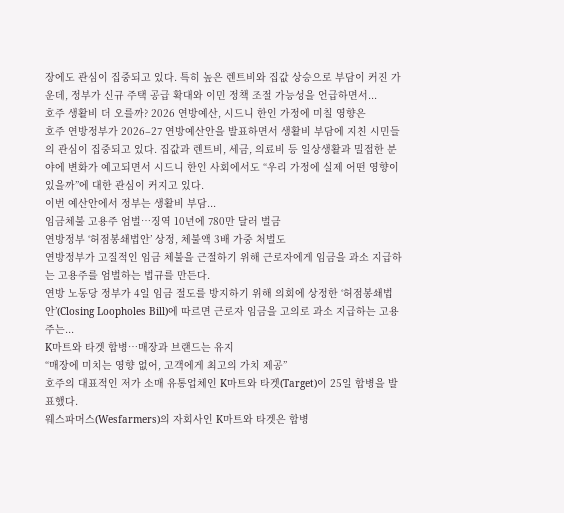장에도 관심이 집중되고 있다. 특히 높은 렌트비와 집값 상승으로 부담이 커진 가운데, 정부가 신규 주택 공급 확대와 이민 정책 조절 가능성을 언급하면서...
호주 생활비 더 오를까? 2026 연방예산, 시드니 한인 가정에 미칠 영향은
호주 연방정부가 2026–27 연방예산안을 발표하면서 생활비 부담에 지친 시민들의 관심이 집중되고 있다. 집값과 렌트비, 세금, 의료비 등 일상생활과 밀접한 분야에 변화가 예고되면서 시드니 한인 사회에서도 “우리 가정에 실제 어떤 영향이 있을까”에 대한 관심이 커지고 있다.
이번 예산안에서 정부는 생활비 부담...
임금체불 고용주 엄벌…징역 10년에 780만 달러 벌금
연방정부 ‘허점봉쇄법안’ 상정, 체불액 3배 가중 처벌도
연방정부가 고질적인 임금 체불을 근절하기 위해 근로자에게 임금을 과소 지급하는 고용주를 엄벌하는 법규를 만든다.
연방 노동당 정부가 4일 임금 절도를 방지하기 위해 의회에 상정한 ‘허점봉쇄법안’(Closing Loopholes Bill)에 따르면 근로자 임금을 고의로 과소 지급하는 고용주는...
K마트와 타겟 합병…매장과 브랜드는 유지
“매장에 미치는 영향 없어, 고객에게 최고의 가치 제공”
호주의 대표적인 저가 소매 유통업체인 K마트와 타겟(Target)이 25일 합병을 발표했다.
웨스파머스(Wesfarmers)의 자회사인 K마트와 타겟은 합병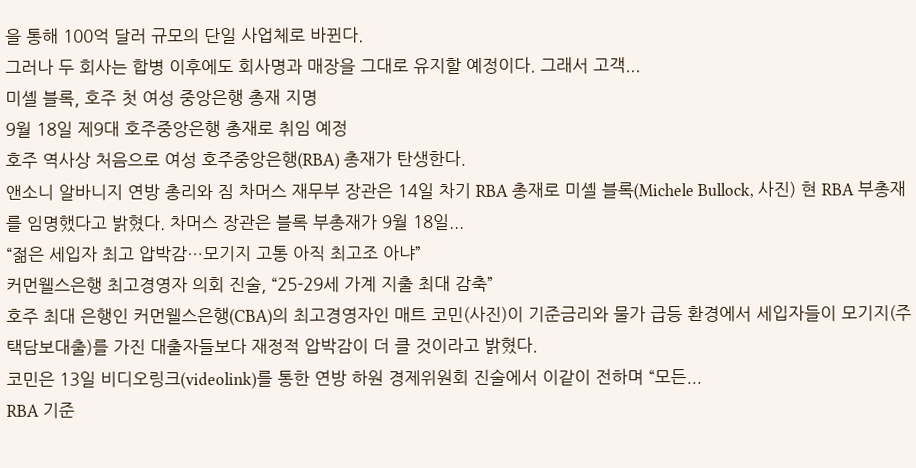을 통해 100억 달러 규모의 단일 사업체로 바뀐다.
그러나 두 회사는 합병 이후에도 회사명과 매장을 그대로 유지할 예정이다. 그래서 고객...
미셸 블록, 호주 첫 여성 중앙은행 총재 지명
9월 18일 제9대 호주중앙은행 총재로 취임 예정
호주 역사상 처음으로 여성 호주중앙은행(RBA) 총재가 탄생한다.
앤소니 알바니지 연방 총리와 짐 차머스 재무부 장관은 14일 차기 RBA 총재로 미셸 블록(Michele Bullock, 사진) 현 RBA 부총재를 임명했다고 밝혔다. 차머스 장관은 블록 부총재가 9월 18일...
“젊은 세입자 최고 압박감…모기지 고통 아직 최고조 아냐”
커먼웰스은행 최고경영자 의회 진술, “25-29세 가계 지출 최대 감축”
호주 최대 은행인 커먼웰스은행(CBA)의 최고경영자인 매트 코민(사진)이 기준금리와 물가 급등 환경에서 세입자들이 모기지(주택담보대출)를 가진 대출자들보다 재정적 압박감이 더 클 것이라고 밝혔다.
코민은 13일 비디오링크(videolink)를 통한 연방 하원 경제위원회 진술에서 이같이 전하며 “모든...
RBA 기준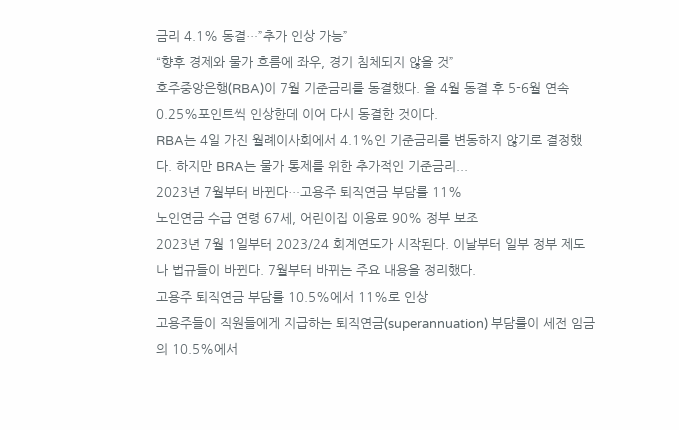금리 4.1% 동결…”추가 인상 가능”
“향후 경제와 물가 흐름에 좌우, 경기 침체되지 않을 것”
호주중앙은행(RBA)이 7월 기준금리를 동결했다. 올 4월 동결 후 5-6월 연속 0.25%포인트씩 인상한데 이어 다시 동결한 것이다.
RBA는 4일 가진 월례이사회에서 4.1%인 기준금리를 변동하지 않기로 결정했다. 하지만 BRA는 물가 통제를 위한 추가적인 기준금리...
2023년 7월부터 바뀐다…고용주 퇴직연금 부담률 11%
노인연금 수급 연령 67세, 어린이집 이용료 90% 정부 보조
2023년 7월 1일부터 2023/24 회계연도가 시작된다. 이날부터 일부 정부 제도나 법규들이 바뀐다. 7월부터 바뀌는 주요 내용을 정리했다.
고용주 퇴직연금 부담률 10.5%에서 11%로 인상
고용주들이 직원들에게 지급하는 퇴직연금(superannuation) 부담률이 세전 임금의 10.5%에서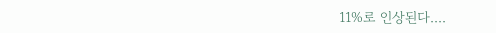11%로 인상된다....